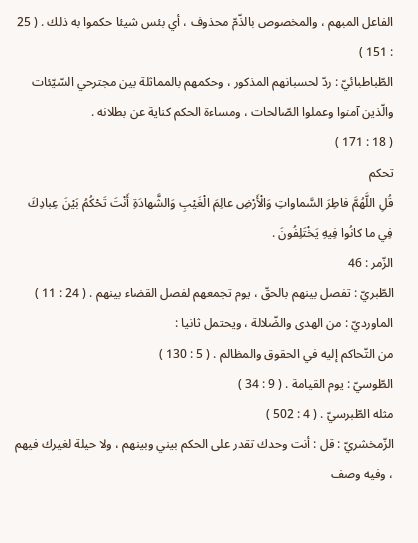الفاعل المبهم ، والمخصوص بالذّمّ محذوف ، أي بئس شيئا حكموا به ذلك . ( 25 : 151 )
الطّباطبائيّ : ردّ لحسبانهم المذكور ، وحكمهم بالمماثلة بين مجترحي السّيّئات والّذين آمنوا وعملوا الصّالحات ، ومساءة الحكم كناية عن بطلانه .
( 18 : 171 )
تحكم
قُلِ اللَّهُمَّ فاطِرَ السَّماواتِ وَالْأَرْضِ عالِمَ الْغَيْبِ وَالشَّهادَةِ أَنْتَ تَحْكُمُ بَيْنَ عِبادِكَ فِي ما كانُوا فِيهِ يَخْتَلِفُونَ .
الزّمر : 46
الطّبريّ : تفصل بينهم بالحقّ ، يوم تجمعهم لفصل القضاء بينهم . ( 24 : 11 )
الماورديّ : من الهدى والضّلالة ، ويحتمل ثانيا :
من التّحاكم إليه في الحقوق والمظالم . ( 5 : 130 )
الطّوسيّ : يوم القيامة . ( 9 : 34 )
مثله الطّبرسيّ . ( 4 : 502 )
الزّمخشريّ : قل : أنت وحدك تقدر على الحكم بيني وبينهم ، ولا حيلة لغيرك فيهم ، وفيه وصف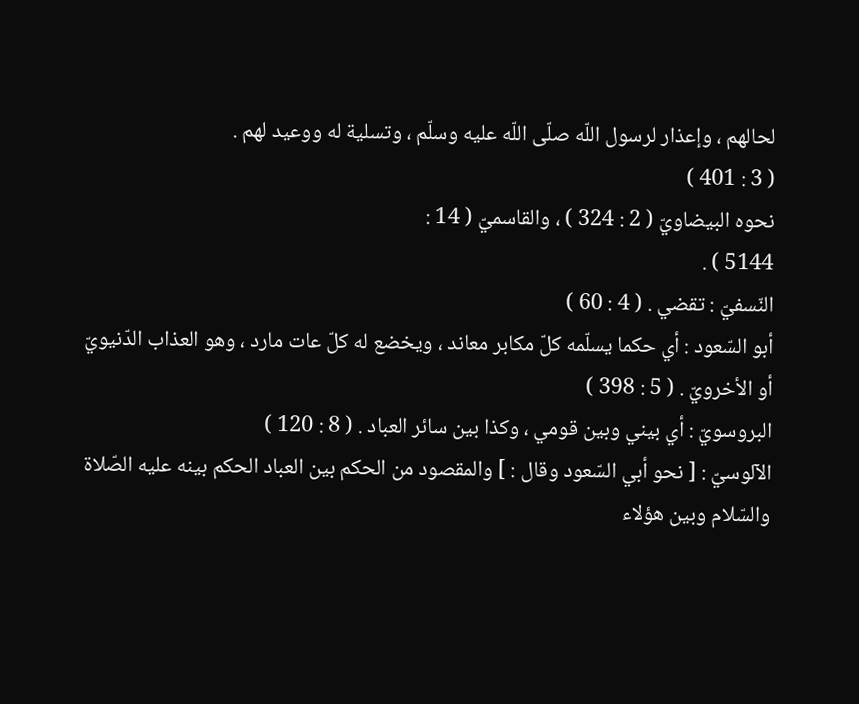لحالهم ، وإعذار لرسول اللّه صلّى اللّه عليه وسلّم ، وتسلية له ووعيد لهم .
( 3 : 401 )
نحوه البيضاويّ ( 2 : 324 ) ، والقاسميّ ( 14 :
5144 ) .
النّسفيّ : تقضي . ( 4 : 60 )
أبو السّعود : أي حكما يسلّمه كلّ مكابر معاند ، ويخضع له كلّ عات مارد ، وهو العذاب الدّنيويّ أو الأخرويّ . ( 5 : 398 )
البروسويّ : أي بيني وبين قومي ، وكذا بين سائر العباد . ( 8 : 120 )
الآلوسيّ : [ نحو أبي السّعود وقال : ] والمقصود من الحكم بين العباد الحكم بينه عليه الصّلاة والسّلام وبين هؤلاء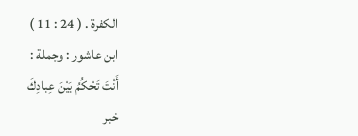الكفرة . ( 24 : 11 )
ابن عاشور : وجملة :
أَنْتَ تَحْكُمُ بَيْنَ عِبادِكَ
خبر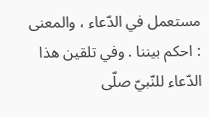مستعمل في الدّعاء ، والمعنى : احكم بيننا . وفي تلقين هذا الدّعاء للنّبيّ صلّى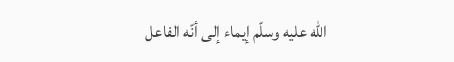اللّه عليه وسلّم إيماء إلى أنّه الفاعل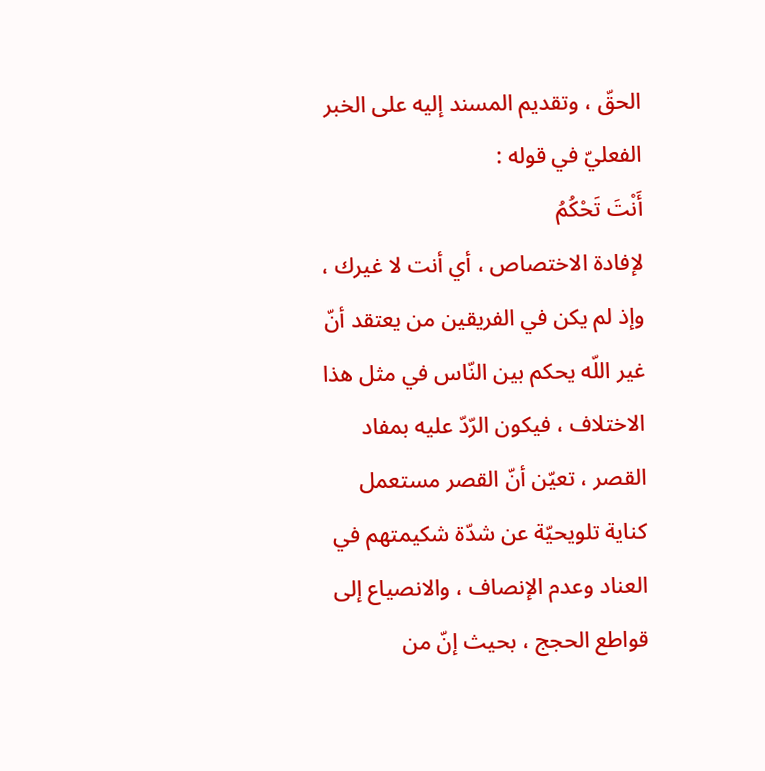الحقّ ، وتقديم المسند إليه على الخبر الفعليّ في قوله :
أَنْتَ تَحْكُمُ
لإفادة الاختصاص ، أي أنت لا غيرك ، وإذ لم يكن في الفريقين من يعتقد أنّ غير اللّه يحكم بين النّاس في مثل هذا الاختلاف ، فيكون الرّدّ عليه بمفاد القصر ، تعيّن أنّ القصر مستعمل كناية تلويحيّة عن شدّة شكيمتهم في العناد وعدم الإنصاف ، والانصياع إلى قواطع الحجج ، بحيث إنّ من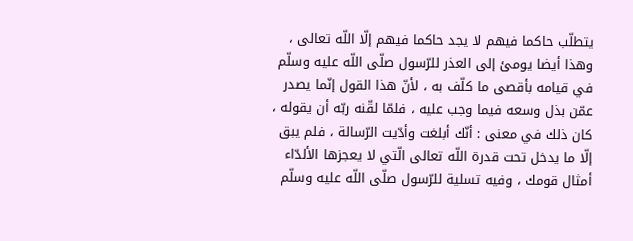يتطلّب حاكما فيهم لا يجد حاكما فيهم إلّا اللّه تعالى ، وهذا أيضا يومئ إلى العذر للرّسول صلّى اللّه عليه وسلّم في قيامه بأقصى ما كلّف به ، لأنّ هذا القول إنّما يصدر عمّن بذل وسعه فيما وجب عليه ، فلمّا لقّنه ربّه أن يقوله ، كان ذلك في معنى : أنّك أبلغت وأدّيت الرّسالة ، فلم يبق إلّا ما يدخل تحت قدرة اللّه تعالى الّتي لا يعجزها الألدّاء أمثال قومك ، وفيه تسلية للرّسول صلّى اللّه عليه وسلّم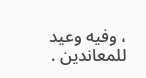، وفيه وعيد للمعاندين .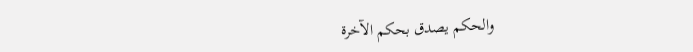والحكم يصدق بحكم الآخرة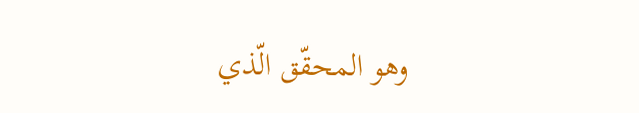وهو المحقّق الّذي